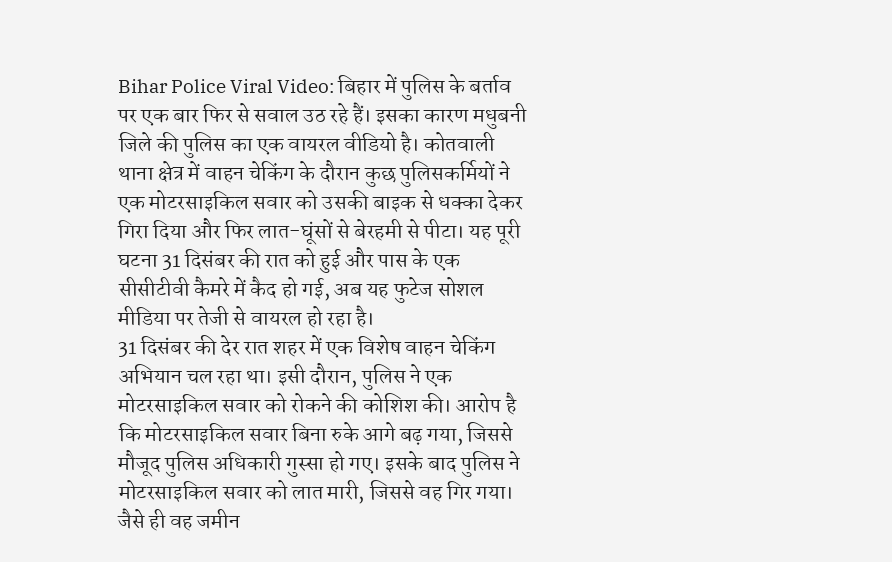Bihar Police Viral Video: बिहार में पुलिस के बर्ताव पर एक बार फिर से सवाल उठ रहे हैं। इसका कारण मधुबनी जिले की पुलिस का एक वायरल वीडियो है। कोतवाली थाना क्षेत्र में वाहन चेकिंग के दौरान कुछ पुलिसकर्मियों ने एक मोटरसाइकिल सवार को उसकी बाइक से धक्का देकर गिरा दिया और फिर लात-घूंसों से बेरहमी से पीटा। यह पूरी घटना 31 दिसंबर की रात को हुई और पास के एक सीसीटीवी कैमरे में कैद हो गई, अब यह फुटेज सोशल मीडिया पर तेजी से वायरल हो रहा है।
31 दिसंबर की देर रात शहर में एक विशेष वाहन चेकिंग अभियान चल रहा था। इसी दौरान, पुलिस ने एक मोटरसाइकिल सवार को रोकने की कोशिश की। आरोप है कि मोटरसाइकिल सवार बिना रुके आगे बढ़ गया, जिससे मौजूद पुलिस अधिकारी गुस्सा हो गए। इसके बाद पुलिस ने मोटरसाइकिल सवार को लात मारी, जिससे वह गिर गया। जैसे ही वह जमीन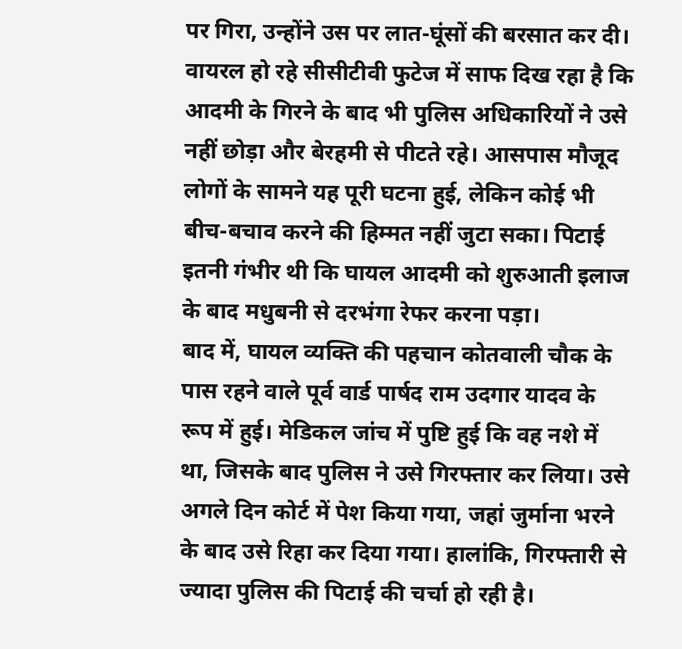पर गिरा, उन्होंने उस पर लात-घूंसों की बरसात कर दी।
वायरल हो रहे सीसीटीवी फुटेज में साफ दिख रहा है कि आदमी के गिरने के बाद भी पुलिस अधिकारियों ने उसे नहीं छोड़ा और बेरहमी से पीटते रहे। आसपास मौजूद लोगों के सामने यह पूरी घटना हुई, लेकिन कोई भी बीच-बचाव करने की हिम्मत नहीं जुटा सका। पिटाई इतनी गंभीर थी कि घायल आदमी को शुरुआती इलाज के बाद मधुबनी से दरभंगा रेफर करना पड़ा।
बाद में, घायल व्यक्ति की पहचान कोतवाली चौक के पास रहने वाले पूर्व वार्ड पार्षद राम उदगार यादव के रूप में हुई। मेडिकल जांच में पुष्टि हुई कि वह नशे में था, जिसके बाद पुलिस ने उसे गिरफ्तार कर लिया। उसे अगले दिन कोर्ट में पेश किया गया, जहां जुर्माना भरने के बाद उसे रिहा कर दिया गया। हालांकि, गिरफ्तारी से ज्यादा पुलिस की पिटाई की चर्चा हो रही है।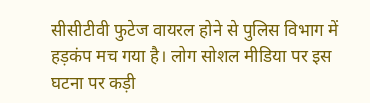सीसीटीवी फुटेज वायरल होने से पुलिस विभाग में हड़कंप मच गया है। लोग सोशल मीडिया पर इस घटना पर कड़ी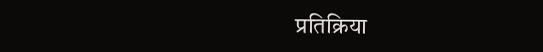प्रतिक्रिया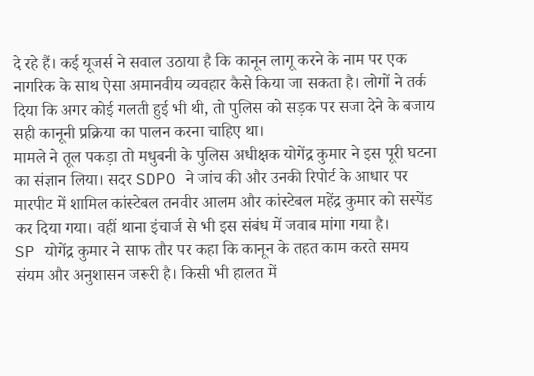दे रहे हैं। कई यूजर्स ने सवाल उठाया है कि कानून लागू करने के नाम पर एक नागरिक के साथ ऐसा अमानवीय व्यवहार कैसे किया जा सकता है। लोगों ने तर्क दिया कि अगर कोई गलती हुई भी थी, तो पुलिस को सड़क पर सजा देने के बजाय सही कानूनी प्रक्रिया का पालन करना चाहिए था।
मामले ने तूल पकड़ा तो मधुबनी के पुलिस अधीक्षक योगेंद्र कुमार ने इस पूरी घटना का संज्ञान लिया। सदर SDPO ने जांच की और उनकी रिपोर्ट के आधार पर मारपीट में शामिल कांस्टेबल तनवीर आलम और कांस्टेबल महेंद्र कुमार को सस्पेंड कर दिया गया। वहीं थाना इंचार्ज से भी इस संबंध में जवाब मांगा गया है।
SP योगेंद्र कुमार ने साफ तौर पर कहा कि कानून के तहत काम करते समय संयम और अनुशासन जरूरी है। किसी भी हालत में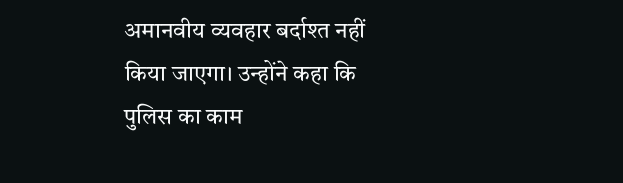अमानवीय व्यवहार बर्दाश्त नहीं किया जाएगा। उन्होंने कहा कि पुलिस का काम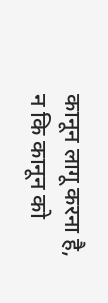कानून लागू करना है, न कि कानून को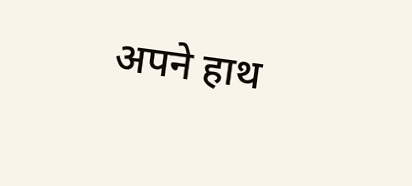अपने हाथ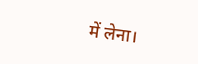में लेना।